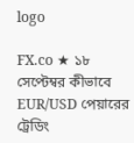logo

FX.co ★ ১৮ সেপ্টেম্বর কীভাবে EUR/USD পেয়ারের ট্রেডিং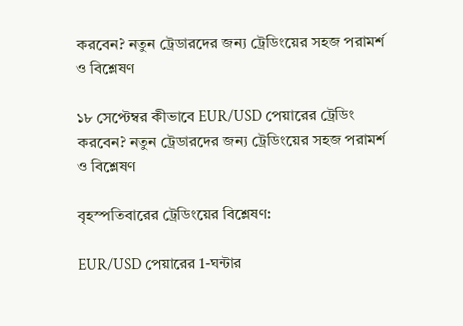করবেন? নতুন ট্রেডারদের জন্য ট্রেডিংয়ের সহজ পরামর্শ ও বিশ্লেষণ

১৮ সেপ্টেম্বর কীভাবে EUR/USD পেয়ারের ট্রেডিং করবেন? নতুন ট্রেডারদের জন্য ট্রেডিংয়ের সহজ পরামর্শ ও বিশ্লেষণ

বৃহস্পতিবারের ট্রেডিংয়ের বিশ্লেষণ:

EUR/USD পেয়ারের 1-ঘন্টার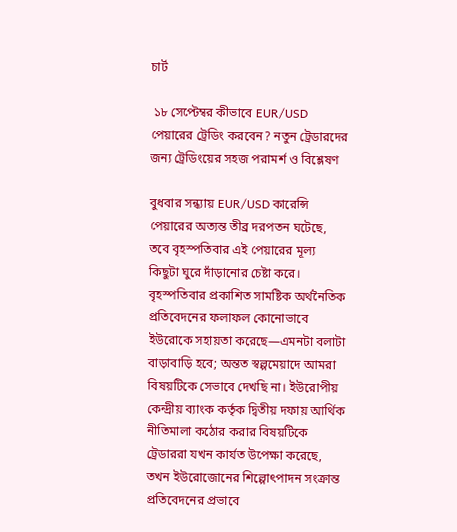চার্ট

 ১৮ সেপ্টেম্বর কীভাবে EUR/USD পেয়ারের ট্রেডিং করবেন? নতুন ট্রেডারদের জন্য ট্রেডিংয়ের সহজ পরামর্শ ও বিশ্লেষণ

বুধবার সন্ধ্যায় EUR/USD কারেন্সি পেয়ারের অত্যন্ত তীব্র দরপতন ঘটেছে, তবে বৃহস্পতিবার এই পেয়ারের মূল্য কিছুটা ঘুরে দাঁড়ানোর চেষ্টা করে। বৃহস্পতিবার প্রকাশিত সামষ্টিক অর্থনৈতিক প্রতিবেদনের ফলাফল কোনোভাবে ইউরোকে সহায়তা করেছে—এমনটা বলাটা বাড়াবাড়ি হবে; অন্তত স্বল্পমেয়াদে আমরা বিষয়টিকে সেভাবে দেখছি না। ইউরোপীয় কেন্দ্রীয় ব্যাংক কর্তৃক দ্বিতীয় দফায় আর্থিক নীতিমালা কঠোর করার বিষয়টিকে ট্রেডাররা যখন কার্যত উপেক্ষা করেছে, তখন ইউরোজোনের শিল্পোৎপাদন সংক্রান্ত প্রতিবেদনের প্রভাবে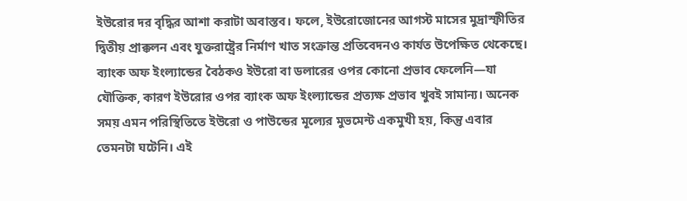ইউরোর দর বৃদ্ধির আশা করাটা অবাস্তব। ফলে, ইউরোজোনের আগস্ট মাসের মুদ্রাস্ফীতির দ্বিতীয় প্রাক্কলন এবং যুক্তরাষ্ট্রের নির্মাণ খাত সংক্রান্ত প্রতিবেদনও কার্যত উপেক্ষিত থেকেছে। ব্যাংক অফ ইংল্যান্ডের বৈঠকও ইউরো বা ডলারের ওপর কোনো প্রভাব ফেলেনি—যা যৌক্তিক, কারণ ইউরোর ওপর ব্যাংক অফ ইংল্যান্ডের প্রত্যক্ষ প্রভাব খুবই সামান্য। অনেক সময় এমন পরিস্থিতিতে ইউরো ও পাউন্ডের মূল্যের মুভমেন্ট একমুখী হয়, কিন্তু এবার তেমনটা ঘটেনি। এই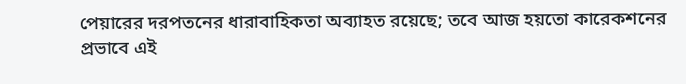পেয়ারের দরপতনের ধারাবাহিকতা অব্যাহত রয়েছে; তবে আজ হয়তো কারেকশনের প্রভাবে এই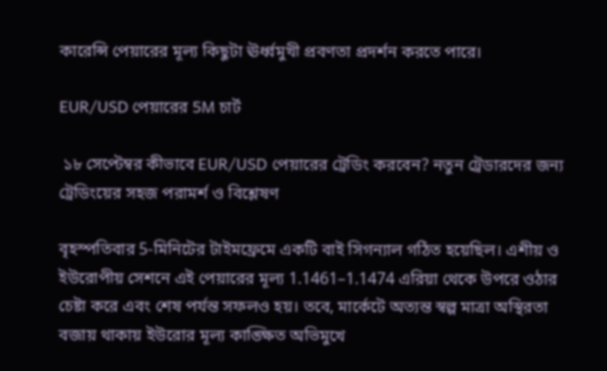কারেন্সি পেয়ারের মূল্য কিছুটা ঊর্ধ্বমুখী প্রবণতা প্রদর্শন করতে পারে।

EUR/USD পেয়ারের 5M চার্ট

 ১৮ সেপ্টেম্বর কীভাবে EUR/USD পেয়ারের ট্রেডিং করবেন? নতুন ট্রেডারদের জন্য ট্রেডিংয়ের সহজ পরামর্শ ও বিশ্লেষণ

বৃহস্পতিবার 5-মিনিটের টাইমফ্রেমে একটি বাই সিগন্যাল গঠিত হয়েছিল। এশীয় ও ইউরোপীয় সেশনে এই পেয়ারের মূল্য 1.1461–1.1474 এরিয়া থেকে উপরে ওঠার চেষ্টা করে এবং শেষ পর্যন্ত সফলও হয়। তবে, মার্কেটে অত্যন্ত স্বল্প মাত্রা অস্থিরতা বজায় থাকায় ইউরোর মূল্য কাঙ্ক্ষিত অভিমুখে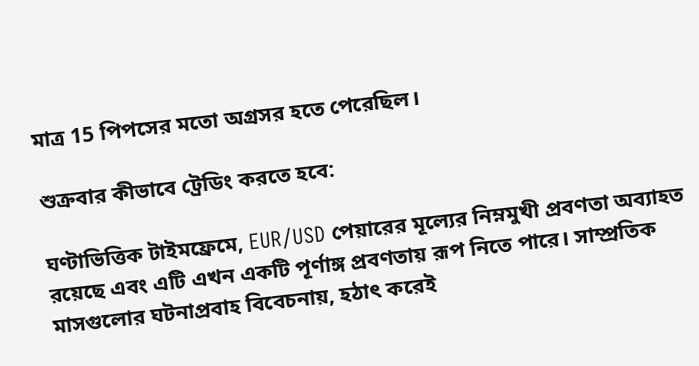মাত্র 15 পিপসের মতো অগ্রসর হতে পেরেছিল।

শুক্রবার কীভাবে ট্রেডিং করতে হবে:

ঘণ্টাভিত্তিক টাইমফ্রেমে, EUR/USD পেয়ারের মূল্যের নিম্নমুখী প্রবণতা অব্যাহত রয়েছে এবং এটি এখন একটি পূর্ণাঙ্গ প্রবণতায় রূপ নিতে পারে। সাম্প্রতিক মাসগুলোর ঘটনাপ্রবাহ বিবেচনায়, হঠাৎ করেই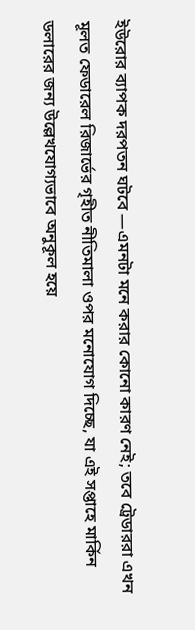ইউরোর ব্যাপক দরপতন ঘটবে —এমনটা মনে করার কোনো কারণ নেই; তবে ট্রেডাররা এখন মূলত ফেডারেল রিজার্ভের গৃহীত নীতিমালা ওপর মনোযোগ দিচ্ছে, যা এই সপ্তাহে মার্কিন ডলারের জন্য উল্লেখযোগ্যভাবে অনুকূল হয়ে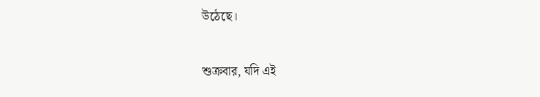উঠেছে।

শুক্রবার, যদি এই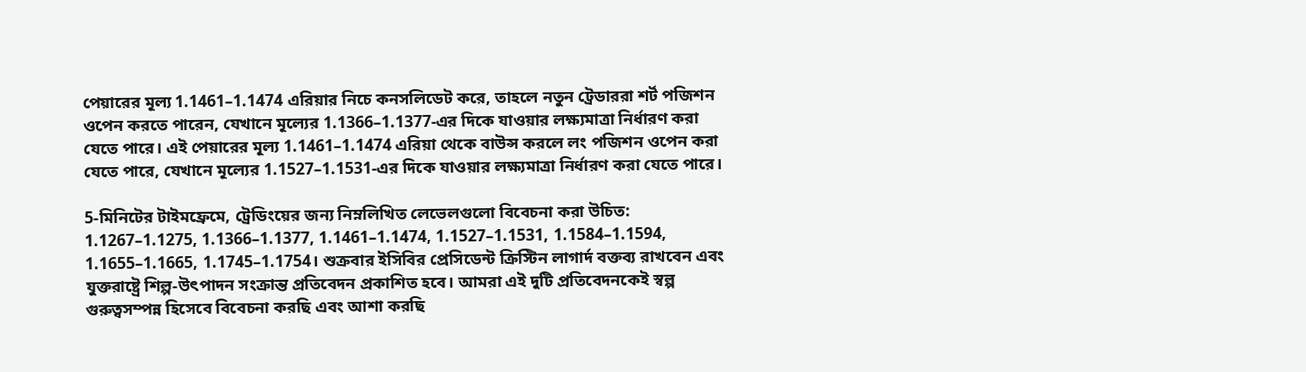পেয়ারের মূল্য 1.1461–1.1474 এরিয়ার নিচে কনসলিডেট করে, তাহলে নতুন ট্রেডাররা শর্ট পজিশন ওপেন করতে পারেন, যেখানে মূল্যের 1.1366–1.1377-এর দিকে যাওয়ার লক্ষ্যমাত্রা নির্ধারণ করা যেতে পারে। এই পেয়ারের মূল্য 1.1461–1.1474 এরিয়া থেকে বাউন্স করলে লং পজিশন ওপেন করা যেতে পারে, যেখানে মূল্যের 1.1527–1.1531-এর দিকে যাওয়ার লক্ষ্যমাত্রা নির্ধারণ করা যেতে পারে।

5-মিনিটের টাইমফ্রেমে, ট্রেডিংয়ের জন্য নিম্নলিখিত লেভেলগুলো বিবেচনা করা উচিত: 1.1267–1.1275, 1.1366–1.1377, 1.1461–1.1474, 1.1527–1.1531, 1.1584–1.1594, 1.1655–1.1665, 1.1745–1.1754। শুক্রবার ইসিবির প্রেসিডেন্ট ক্রিস্টিন লাগার্দ বক্তব্য রাখবেন এবং যুক্তরাষ্ট্রে শিল্প-উৎপাদন সংক্রান্ত প্রতিবেদন প্রকাশিত হবে। আমরা এই দুটি প্রতিবেদনকেই স্বল্প গুরুত্বসম্পন্ন হিসেবে বিবেচনা করছি এবং আশা করছি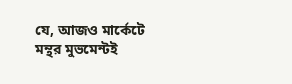যে, আজও মার্কেটে মন্থর মুভমেন্টই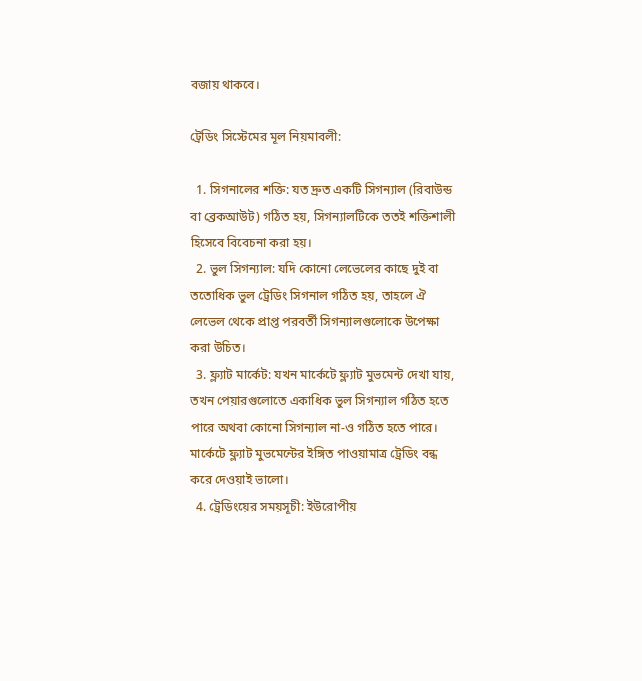বজায় থাকবে।

ট্রেডিং সিস্টেমের মূল নিয়মাবলী:

  1. সিগনালের শক্তি: যত দ্রুত একটি সিগন্যাল (রিবাউন্ড বা ব্রেকআউট) গঠিত হয়, সিগন্যালটিকে ততই শক্তিশালী হিসেবে বিবেচনা করা হয়।
  2. ভুল সিগন্যাল: যদি কোনো লেভেলের কাছে দুই বা ততোধিক ভুল ট্রেডিং সিগনাল গঠিত হয়, তাহলে ঐ লেভেল থেকে প্রাপ্ত পরবর্তী সিগন্যালগুলোকে উপেক্ষা করা উচিত।
  3. ফ্ল্যাট মার্কেট: যখন মার্কেটে ফ্ল্যাট মুভমেন্ট দেখা যায়, তখন পেয়ারগুলোতে একাধিক ভুল সিগন্যাল গঠিত হতে পারে অথবা কোনো সিগন্যাল না-ও গঠিত হতে পারে। মার্কেটে ফ্ল্যাট মুভমেন্টের ইঙ্গিত পাওয়ামাত্র ট্রেডিং বন্ধ করে দেওয়াই ভালো।
  4. ট্রেডিংয়ের সময়সূচী: ইউরোপীয়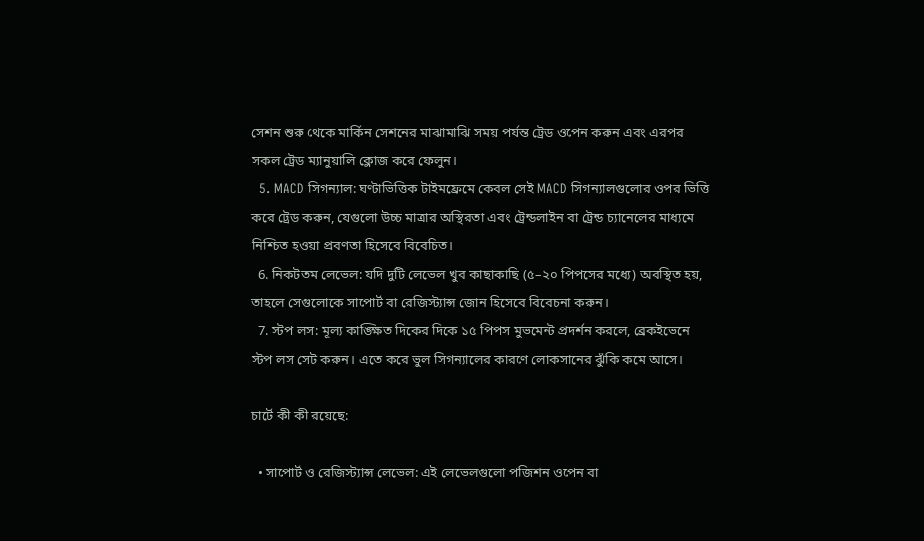সেশন শুরু থেকে মার্কিন সেশনের মাঝামাঝি সময় পর্যন্ত ট্রেড ওপেন করুন এবং এরপর সকল ট্রেড ম্যানুয়ালি ক্লোজ করে ফেলুন।
  5. MACD সিগন্যাল: ঘণ্টাভিত্তিক টাইমফ্রেমে কেবল সেই MACD সিগন্যালগুলোর ওপর ভিত্তি করে ট্রেড করুন, যেগুলো উচ্চ মাত্রার অস্থিরতা এবং ট্রেন্ডলাইন বা ট্রেন্ড চ্যানেলের মাধ্যমে নিশ্চিত হওয়া প্রবণতা হিসেবে বিবেচিত।
  6. নিকটতম লেভেল: যদি দুটি লেভেল খুব কাছাকাছি (৫–২০ পিপসের মধ্যে) অবস্থিত হয়, তাহলে সেগুলোকে সাপোর্ট বা রেজিস্ট্যান্স জোন হিসেবে বিবেচনা করুন।
  7. স্টপ লস: মূল্য কাঙ্ক্ষিত দিকের দিকে ১৫ পিপস মুভমেন্ট প্রদর্শন করলে, ব্রেকইভেনে স্টপ লস সেট করুন। এতে করে ভুল সিগন্যালের কারণে লোকসানের ঝুঁকি কমে আসে।

চার্টে কী কী রয়েছে:

  • সাপোর্ট ও রেজিস্ট্যান্স লেভেল: এই লেভেলগুলো পজিশন ওপেন বা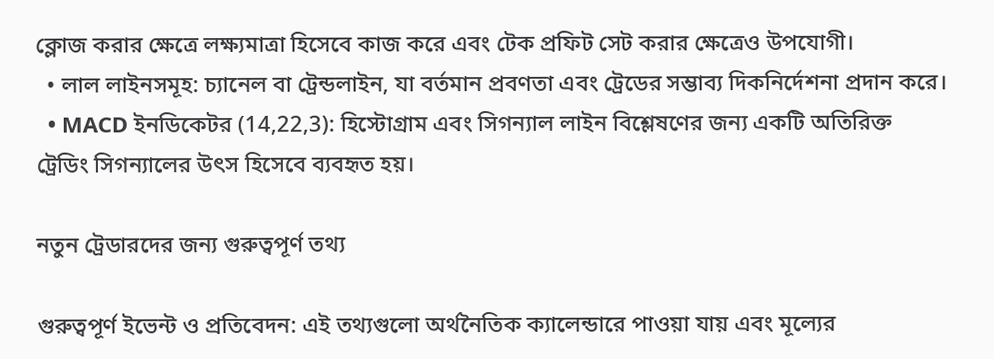ক্লোজ করার ক্ষেত্রে লক্ষ্যমাত্রা হিসেবে কাজ করে এবং টেক প্রফিট সেট করার ক্ষেত্রেও উপযোগী।
  • লাল লাইনসমূহ: চ্যানেল বা ট্রেন্ডলাইন, যা বর্তমান প্রবণতা এবং ট্রেডের সম্ভাব্য দিকনির্দেশনা প্রদান করে।
  • MACD ইনডিকেটর (14,22,3): হিস্টোগ্রাম এবং সিগন্যাল লাইন বিশ্লেষণের জন্য একটি অতিরিক্ত ট্রেডিং সিগন্যালের উৎস হিসেবে ব্যবহৃত হয়।

নতুন ট্রেডারদের জন্য গুরুত্বপূর্ণ তথ্য

গুরুত্বপূর্ণ ইভেন্ট ও প্রতিবেদন: এই তথ্যগুলো অর্থনৈতিক ক্যালেন্ডারে পাওয়া যায় এবং মূল্যের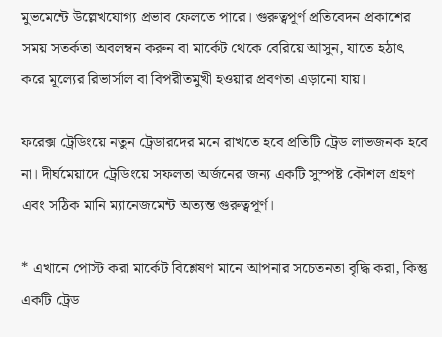মুভমেন্টে উল্লেখযোগ্য প্রভাব ফেলতে পারে। গুরুত্বপূর্ণ প্রতিবেদন প্রকাশের সময় সতর্কতা অবলম্বন করুন বা মার্কেট থেকে বেরিয়ে আসুন, যাতে হঠাৎ করে মূল্যের রিভার্সাল বা বিপরীতমুখী হওয়ার প্রবণতা এড়ানো যায়।

ফরেক্স ট্রেডিংয়ে নতুন ট্রেডারদের মনে রাখতে হবে প্রতিটি ট্রেড লাভজনক হবে না। দীর্ঘমেয়াদে ট্রেডিংয়ে সফলতা অর্জনের জন্য একটি সুস্পষ্ট কৌশল গ্রহণ এবং সঠিক মানি ম্যানেজমেন্ট অত্যন্ত গুরুত্বপূর্ণ।

* এখানে পোস্ট করা মার্কেট বিশ্লেষণ মানে আপনার সচেতনতা বৃদ্ধি করা, কিন্তু একটি ট্রেড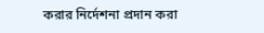করার নির্দেশনা প্রদান করা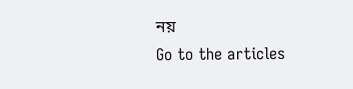নয়
Go to the articles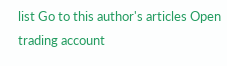list Go to this author's articles Open trading account